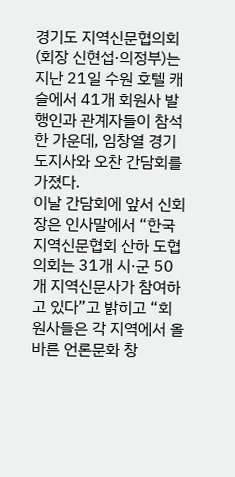경기도 지역신문협의회(회장 신현섭·의정부)는 지난 21일 수원 호텔 캐슬에서 41개 회원사 발행인과 관계자들이 참석한 가운데, 임창열 경기도지사와 오찬 간담회를 가졌다.
이날 간담회에 앞서 신회장은 인사말에서 “한국지역신문협회 산하 도협의회는 31개 시·군 50개 지역신문사가 참여하고 있다”고 밝히고 “회원사들은 각 지역에서 올바른 언론문화 창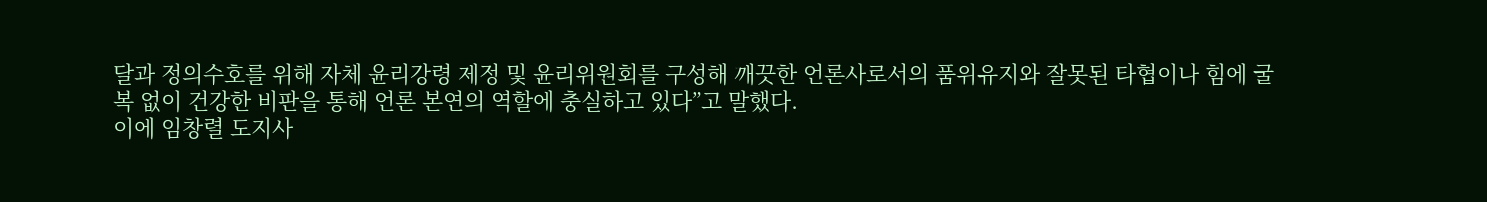달과 정의수호를 위해 자체 윤리강령 제정 및 윤리위원회를 구성해 깨끗한 언론사로서의 품위유지와 잘못된 타협이나 힘에 굴복 없이 건강한 비판을 통해 언론 본연의 역할에 충실하고 있다”고 말했다.
이에 임창렬 도지사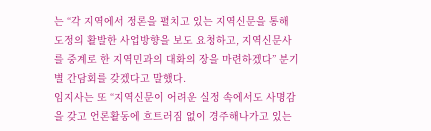는 “각 지역에서 정론을 펼치고 있는 지역신문을 통해 도정의 활발한 사업방향을 보도 요청하고, 지역신문사를 중계로 한 지역민과의 대화의 장을 마련하겠다” 분기별 간담회를 갖겠다고 말했다.
임지사는 또 “지역신문이 어려운 실정 속에서도 사명감을 갖고 언론활동에 흐트러짐 없이 경주해나가고 있는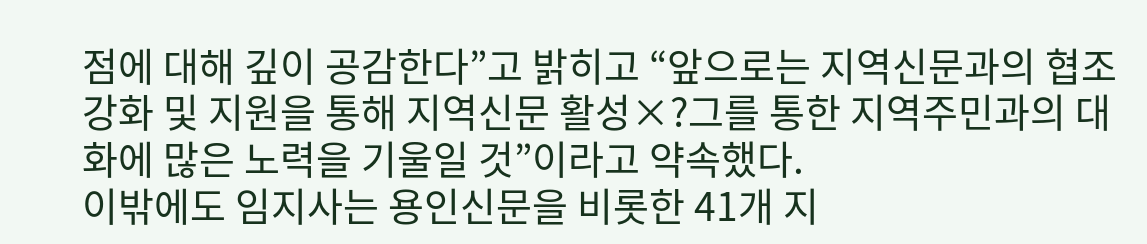점에 대해 깊이 공감한다”고 밝히고 “앞으로는 지역신문과의 협조 강화 및 지원을 통해 지역신문 활성×?그를 통한 지역주민과의 대화에 많은 노력을 기울일 것”이라고 약속했다.
이밖에도 임지사는 용인신문을 비롯한 41개 지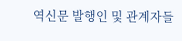역신문 발행인 및 관계자들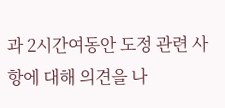과 2시간여동안 도정 관련 사항에 대해 의견을 나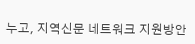누고, 지역신문 네트워크 지원방안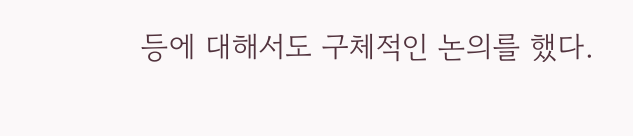등에 대해서도 구체적인 논의를 했다.